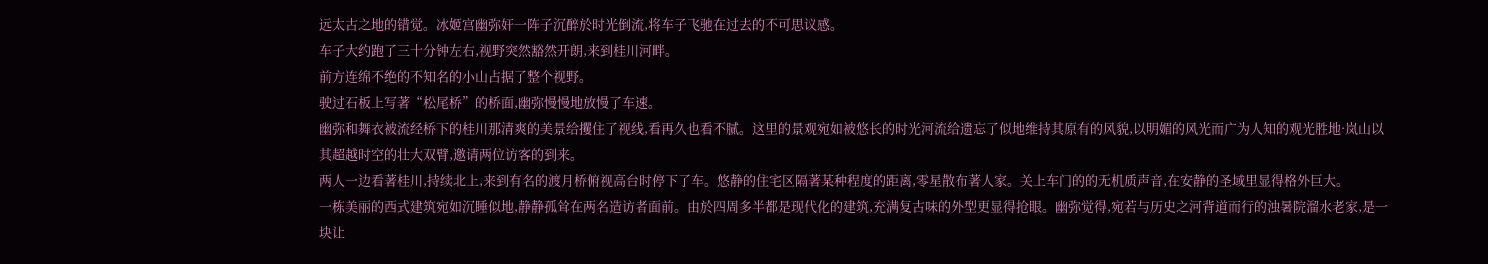远太古之地的错觉。冰姬宫幽弥奸一阵子沉醉於时光倒流,将车子飞驰在过去的不可思议感。
车子大约跑了三十分钟左右,视野突然豁然开朗,来到桂川河畔。
前方连绵不绝的不知名的小山占据了整个视野。
驶过石板上写著“松尾桥”的桥面,幽弥慢慢地放慢了车速。
幽弥和舞衣被流经桥下的桂川那清爽的美景给攫住了视线,看再久也看不腻。这里的景观宛如被悠长的时光河流给遗忘了似地维持其原有的风貌,以明媚的风光而广为人知的观光胜地·岚山以其超越时空的壮大双臂,邀请两位访客的到来。
两人一边看著桂川,持续北上,来到有名的渡月桥俯视高台时停下了车。悠静的住宅区隔著某种程度的距离,零星散布著人家。关上车门的的无机质声音,在安静的圣域里显得格外巨大。
一栋美丽的西式建筑宛如沉睡似地,静静孤耸在两名造访者面前。由於四周多半都是现代化的建筑,充满复古味的外型更显得抢眼。幽弥觉得,宛若与历史之河背道而行的浊暑院溜水老家,是一块让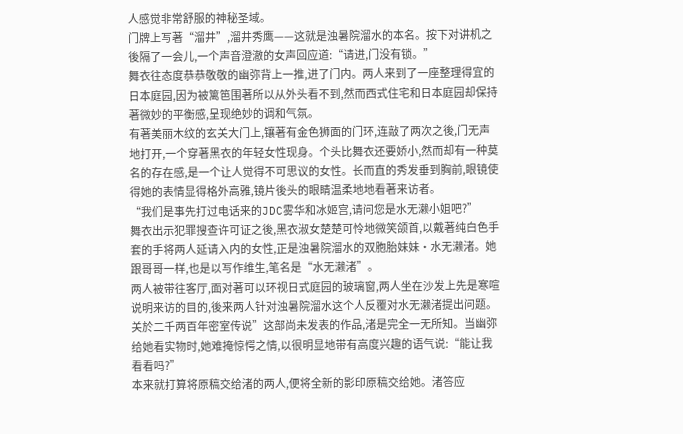人感觉非常舒服的神秘圣域。
门牌上写著“溜井”,溜井秀鹰——这就是浊暑院溜水的本名。按下对讲机之後隔了一会儿,一个声音澄澈的女声回应道:“请进,门没有锁。”
舞衣往态度恭恭敬敬的幽弥背上一推,进了门内。两人来到了一座整理得宜的日本庭园,因为被篱笆围著所以从外头看不到,然而西式住宅和日本庭园却保持著微妙的平衡感,呈现绝妙的调和气氛。
有著美丽木纹的玄关大门上,镶著有金色狮面的门环,连敲了两次之後,门无声地打开,一个穿著黑衣的年轻女性现身。个头比舞衣还要娇小,然而却有一种莫名的存在感,是一个让人觉得不可思议的女性。长而直的秀发垂到胸前,眼镜使得她的表情显得格外高雅,镜片後头的眼睛温柔地地看著来访者。
“我们是事先打过电话来的JDC雾华和冰姬宫,请问您是水无濑小姐吧?”
舞衣出示犯罪搜查许可证之後,黑衣淑女楚楚可怜地微笑颌首,以戴著纯白色手套的手将两人延请入内的女性,正是浊暑院溜水的双胞胎妹妹·水无濑渚。她跟哥哥一样,也是以写作维生,笔名是“水无濑渚”。
两人被带往客厅,面对著可以环视日式庭园的玻璃窗,两人坐在沙发上先是寒喧说明来访的目的,後来两人针对浊暑院溜水这个人反覆对水无濑渚提出问题。
关於二千两百年密室传说”这部尚未发表的作品,渚是完全一无所知。当幽弥给她看实物时,她难掩惊愕之情,以很明显地带有高度兴趣的语气说:“能让我看看吗?”
本来就打算将原稿交给渚的两人,便将全新的影印原稿交给她。渚答应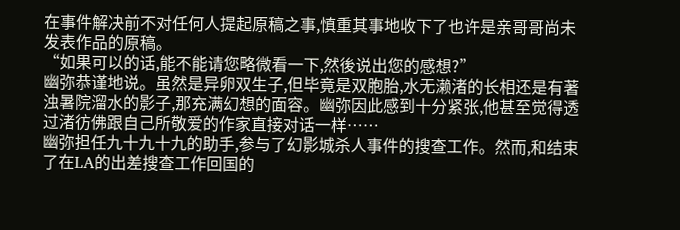在事件解决前不对任何人提起原稿之事,慎重其事地收下了也许是亲哥哥尚未发表作品的原稿。
“如果可以的话,能不能请您略微看一下,然後说出您的感想?”
幽弥恭谨地说。虽然是异卵双生子,但毕竟是双胞胎,水无濑渚的长相还是有著浊暑院溜水的影子,那充满幻想的面容。幽弥因此感到十分紧张,他甚至觉得透过渚彷佛跟自己所敬爱的作家直接对话一样……
幽弥担任九十九十九的助手,参与了幻影城杀人事件的搜查工作。然而,和结束了在LA的出差搜查工作回国的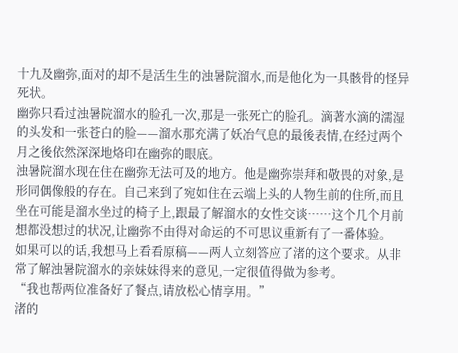十九及幽弥,面对的却不是活生生的浊暑院溜水,而是他化为一具骸骨的怪异死状。
幽弥只看过浊暑院溜水的脸孔一次,那是一张死亡的脸孔。滴著水滴的濡湿的头发和一张苍白的脸——溜水那充满了妖冶气息的最後表情,在经过两个月之後依然深深地烙印在幽弥的眼底。
浊暑院溜水现在住在幽弥无法可及的地方。他是幽弥崇拜和敬畏的对象,是形同偶像般的存在。自己来到了宛如住在云端上头的人物生前的住所,而且坐在可能是溜水坐过的椅子上,跟最了解溜水的女性交谈……这个几个月前想都没想过的状况,让幽弥不由得对命运的不可思议重新有了一番体验。
如果可以的话,我想马上看看原稿——两人立刻答应了渚的这个要求。从非常了解浊暑院溜水的亲妹妹得来的意见,一定很值得做为参考。
“我也帮两位准备好了餐点,请放松心情享用。”
渚的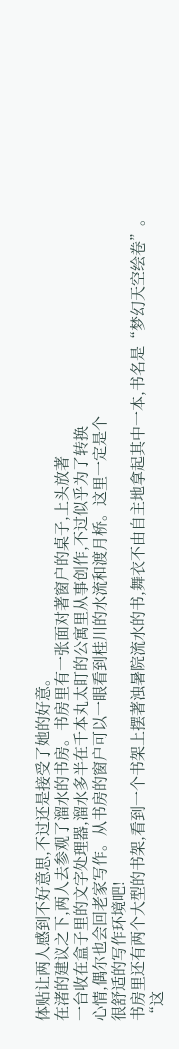体贴让两人感到不好意思,不过还是接受了她的好意。
在渚的建议之下,两人去参观了溜水的书房。书房里有一张面对著窗户的桌子,上头放著
一台收在盒子里的文字处理器,溜水多半在千本丸太盯的公寓里从事创作,不过似乎为了转换
心情,偶尔也会回老家写作。从书房的窗户可以一眼看到桂川的水流和渡月桥。这里一定是个
很舒适的写作环境吧!
书房里还有两个大型的书架,看到一个书架上摆著浊暑院流水的书,舞衣不由自主地拿起其中一本,书名是“梦幻天空绘卷”。
“这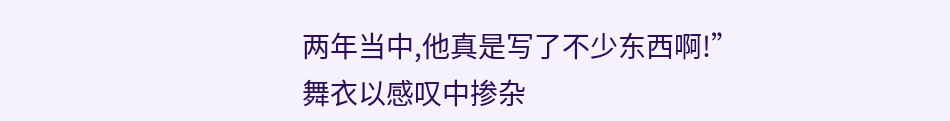两年当中,他真是写了不少东西啊!”
舞衣以感叹中掺杂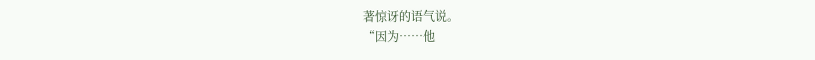著惊讶的语气说。
“因为……他